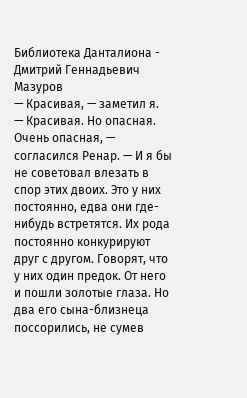Библиотека Данталиона - Дмитрий Геннадьевич Мазуров
— Красивая, — заметил я.
— Красивая. Но опасная. Очень опасная, — согласился Ренар. — И я бы не советовал влезать в спор этих двоих. Это у них постоянно, едва они где-нибудь встретятся. Их рода постоянно конкурируют друг с другом. Говорят, что у них один предок. От него и пошли золотые глаза. Но два его сына-близнеца поссорились, не сумев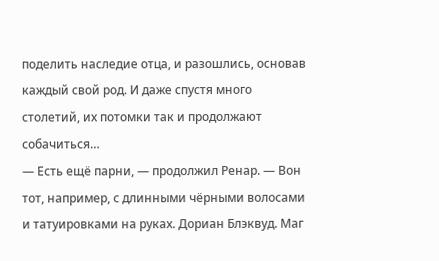поделить наследие отца, и разошлись, основав каждый свой род. И даже спустя много столетий, их потомки так и продолжают собачиться…
— Есть ещё парни, — продолжил Ренар. — Вон тот, например, с длинными чёрными волосами и татуировками на руках. Дориан Блэквуд. Маг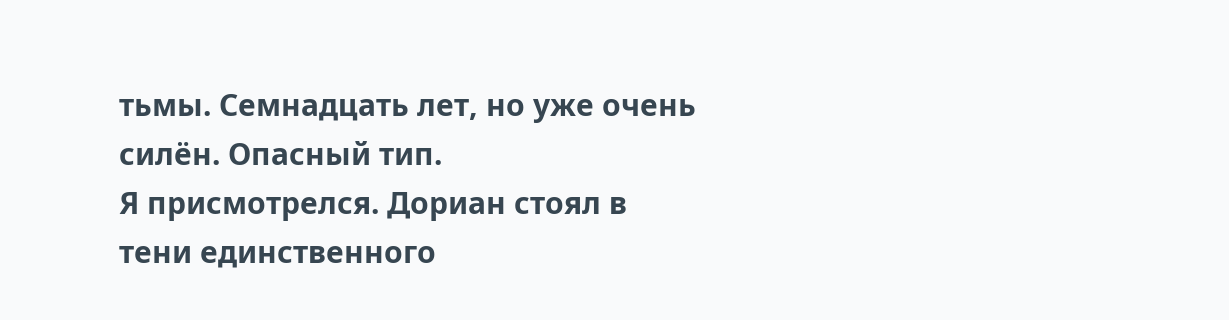тьмы. Семнадцать лет, но уже очень силён. Опасный тип.
Я присмотрелся. Дориан стоял в тени единственного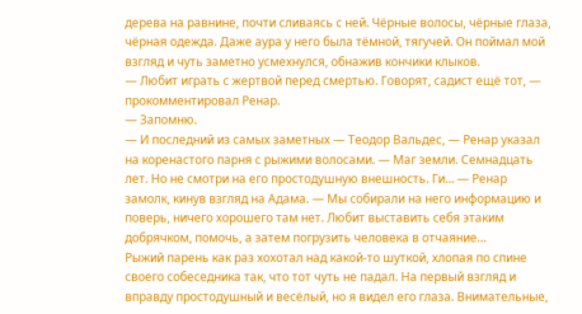дерева на равнине, почти сливаясь с ней. Чёрные волосы, чёрные глаза, чёрная одежда. Даже аура у него была тёмной, тягучей. Он поймал мой взгляд и чуть заметно усмехнулся, обнажив кончики клыков.
— Любит играть с жертвой перед смертью. Говорят, садист ещё тот, — прокомментировал Ренар.
— Запомню.
— И последний из самых заметных — Теодор Вальдес, — Ренар указал на коренастого парня с рыжими волосами. — Маг земли. Семнадцать лет. Но не смотри на его простодушную внешность. Ги… — Ренар замолк, кинув взгляд на Адама. — Мы собирали на него информацию и поверь, ничего хорошего там нет. Любит выставить себя этаким добрячком, помочь, а затем погрузить человека в отчаяние…
Рыжий парень как раз хохотал над какой-то шуткой, хлопая по спине своего собеседника так, что тот чуть не падал. На первый взгляд и вправду простодушный и весёлый, но я видел его глаза. Внимательные,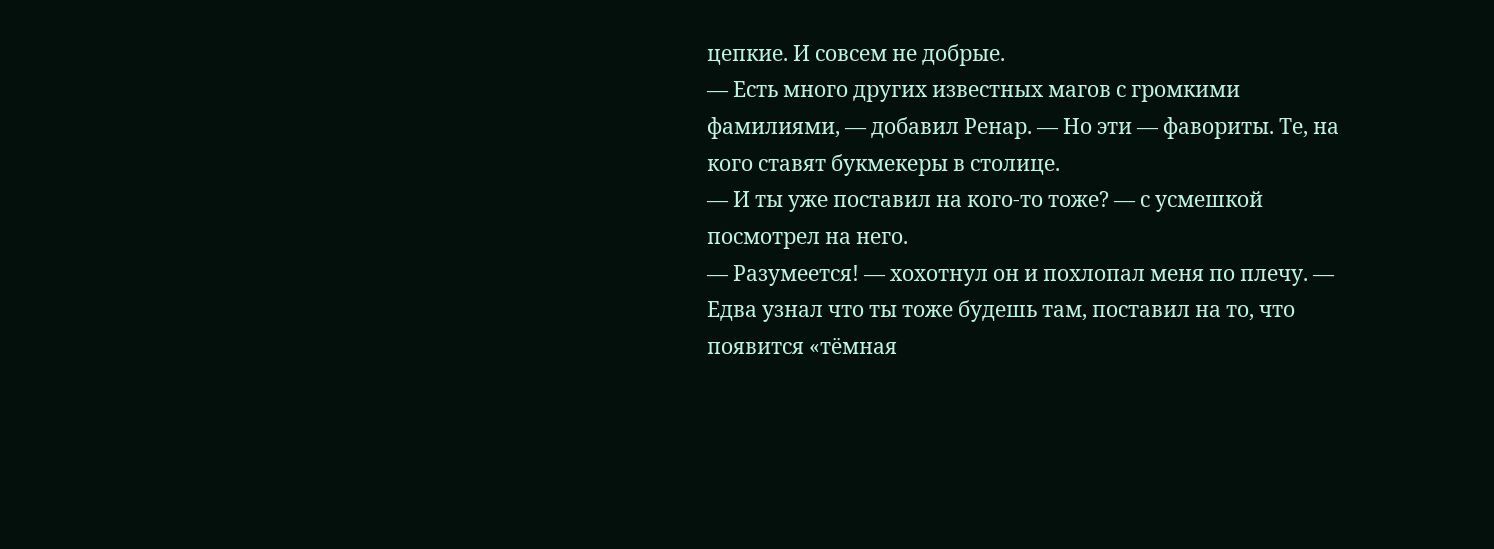цепкие. И совсем не добрые.
— Есть много других известных магов с громкими фамилиями, — добавил Ренар. — Но эти — фавориты. Те, на кого ставят букмекеры в столице.
— И ты уже поставил на кого-то тоже? — с усмешкой посмотрел на него.
— Разумеется! — хохотнул он и похлопал меня по плечу. — Едва узнал что ты тоже будешь там, поставил на то, что появится «тёмная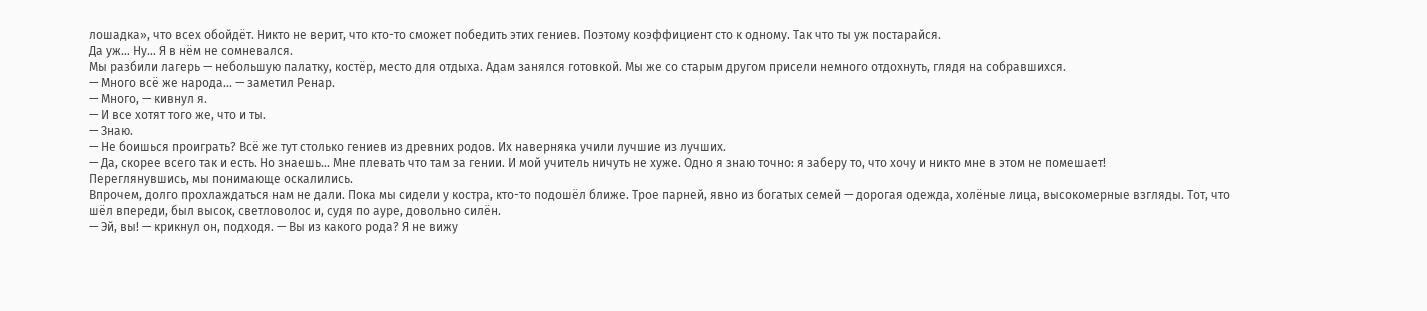лошадка», что всех обойдёт. Никто не верит, что кто-то сможет победить этих гениев. Поэтому коэффициент сто к одному. Так что ты уж постарайся.
Да уж… Ну… Я в нём не сомневался.
Мы разбили лагерь — небольшую палатку, костёр, место для отдыха. Адам занялся готовкой. Мы же со старым другом присели немного отдохнуть, глядя на собравшихся.
— Много всё же народа… — заметил Ренар.
— Много, — кивнул я.
— И все хотят того же, что и ты.
— Знаю.
— Не боишься проиграть? Всё же тут столько гениев из древних родов. Их наверняка учили лучшие из лучших.
— Да, скорее всего так и есть. Но знаешь… Мне плевать что там за гении. И мой учитель ничуть не хуже. Одно я знаю точно: я заберу то, что хочу и никто мне в этом не помешает!
Переглянувшись, мы понимающе оскалились.
Впрочем, долго прохлаждаться нам не дали. Пока мы сидели у костра, кто-то подошёл ближе. Трое парней, явно из богатых семей — дорогая одежда, холёные лица, высокомерные взгляды. Тот, что шёл впереди, был высок, светловолос и, судя по ауре, довольно силён.
— Эй, вы! — крикнул он, подходя. — Вы из какого рода? Я не вижу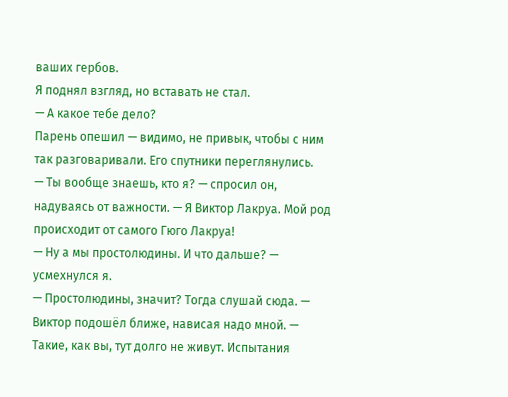ваших гербов.
Я поднял взгляд, но вставать не стал.
— А какое тебе дело?
Парень опешил — видимо, не привык, чтобы с ним так разговаривали. Его спутники переглянулись.
— Ты вообще знаешь, кто я? — спросил он, надуваясь от важности. — Я Виктор Лакруа. Мой род происходит от самого Гюго Лакруа!
— Ну а мы простолюдины. И что дальше? — усмехнулся я.
— Простолюдины, значит? Тогда слушай сюда. — Виктор подошёл ближе, нависая надо мной. — Такие, как вы, тут долго не живут. Испытания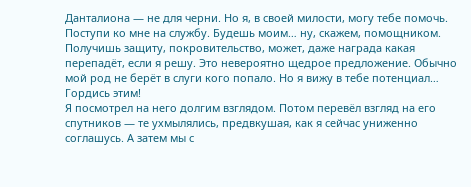Данталиона — не для черни. Но я, в своей милости, могу тебе помочь. Поступи ко мне на службу. Будешь моим… ну, скажем, помощником. Получишь защиту, покровительство, может, даже награда какая перепадёт, если я решу. Это невероятно щедрое предложение. Обычно мой род не берёт в слуги кого попало. Но я вижу в тебе потенциал… Гордись этим!
Я посмотрел на него долгим взглядом. Потом перевёл взгляд на его спутников — те ухмылялись, предвкушая, как я сейчас униженно соглашусь. А затем мы с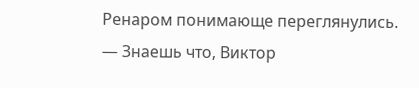Ренаром понимающе переглянулись.
— Знаешь что, Виктор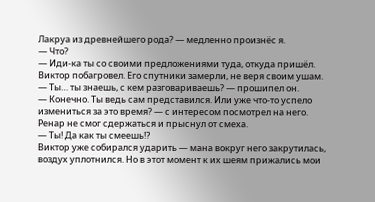Лакруа из древнейшего рода? — медленно произнёс я.
— Что?
— Иди-ка ты со своими предложениями туда, откуда пришёл.
Виктор побагровел. Его спутники замерли, не веря своим ушам.
— Ты… ты знаешь, с кем разговариваешь? — прошипел он.
— Конечно. Ты ведь сам представился. Или уже что-то успело измениться за это время? — с интересом посмотрел на него.
Ренар не смог сдержаться и прыснул от смеха.
— Ты! Да как ты смеешь⁉
Виктор уже собирался ударить — мана вокруг него закрутилась, воздух уплотнился. Но в этот момент к их шеям прижались мои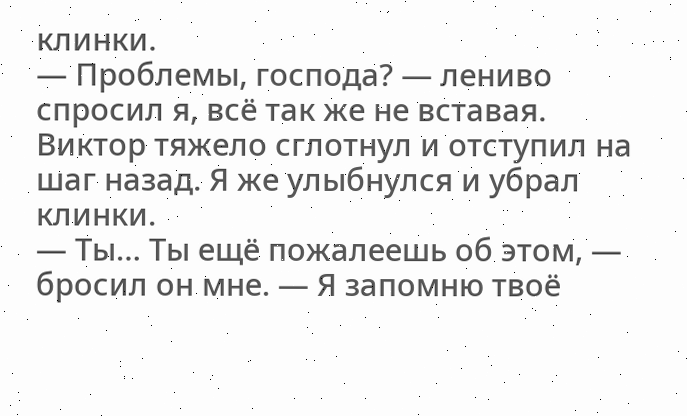клинки.
— Проблемы, господа? — лениво спросил я, всё так же не вставая.
Виктор тяжело сглотнул и отступил на шаг назад. Я же улыбнулся и убрал клинки.
— Ты… Ты ещё пожалеешь об этом, — бросил он мне. — Я запомню твоё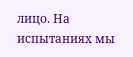лицо. На испытаниях мы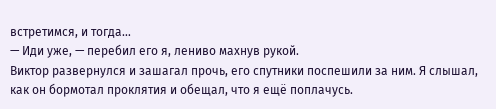встретимся, и тогда…
— Иди уже, — перебил его я, лениво махнув рукой.
Виктор развернулся и зашагал прочь, его спутники поспешили за ним. Я слышал, как он бормотал проклятия и обещал, что я ещё поплачусь.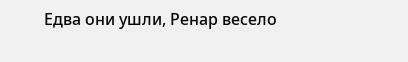Едва они ушли, Ренар весело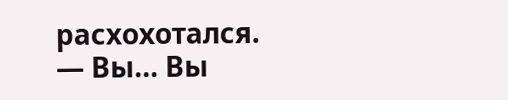расхохотался.
— Вы… Вы